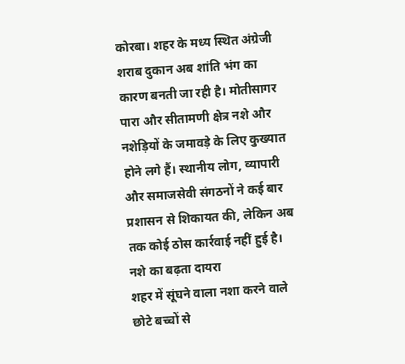कोरबा। शहर के मध्य स्थित अंग्रेजी शराब दुकान अब शांति भंग का कारण बनती जा रही है। मोतीसागर पारा और सीतामणी क्षेत्र नशे और नशेड़ियों के जमावड़े के लिए कुख्यात होने लगे हैं। स्थानीय लोग, व्यापारी और समाजसेवी संगठनों ने कई बार प्रशासन से शिकायत की, लेकिन अब तक कोई ठोस कार्रवाई नहीं हुई है।
नशे का बढ़ता दायरा
शहर में सूंघने वाला नशा करने वाले छोटे बच्चों से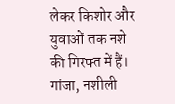लेकर किशोर और युवाओं तक नशे की गिरफ्त में हैं। गांजा, नशीली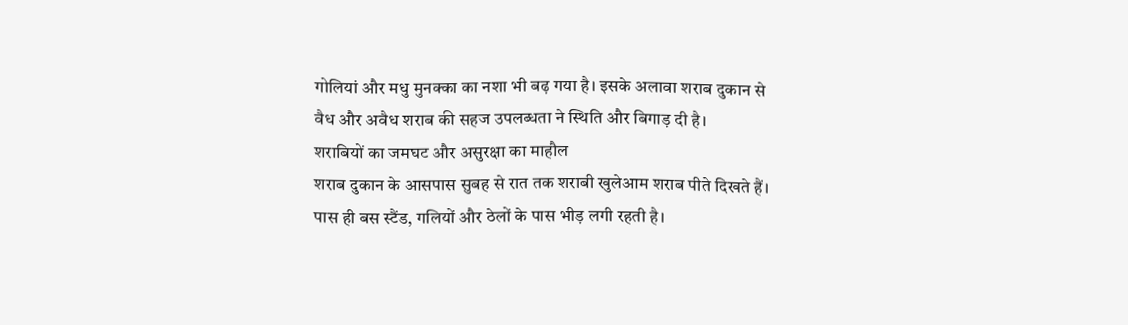गोलियां और मधु मुनक्का का नशा भी बढ़ गया है। इसके अलावा शराब दुकान से वैध और अवैध शराब की सहज उपलब्धता ने स्थिति और बिगाड़ दी है।
शराबियों का जमघट और असुरक्षा का माहौल
शराब दुकान के आसपास सुबह से रात तक शराबी खुलेआम शराब पीते दिखते हैं। पास ही बस स्टैंड, गलियों और ठेलों के पास भीड़ लगी रहती है।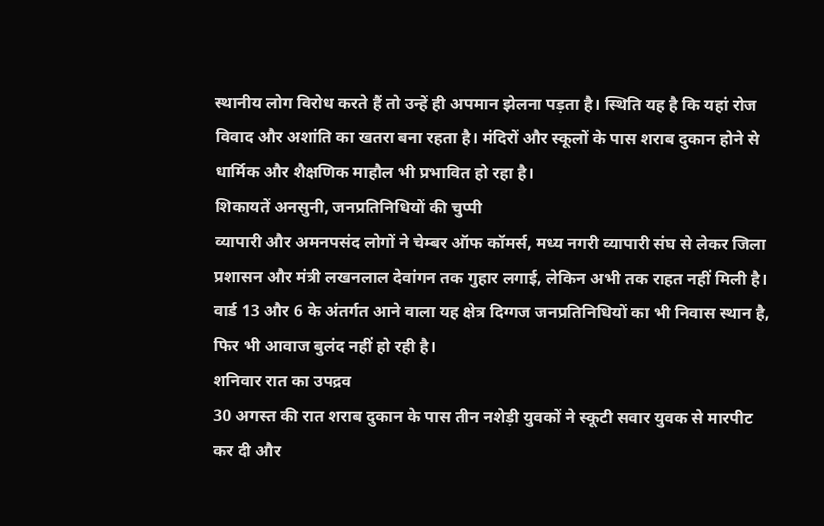स्थानीय लोग विरोध करते हैं तो उन्हें ही अपमान झेलना पड़ता है। स्थिति यह है कि यहां रोज विवाद और अशांति का खतरा बना रहता है। मंदिरों और स्कूलों के पास शराब दुकान होने से धार्मिक और शैक्षणिक माहौल भी प्रभावित हो रहा है।
शिकायतें अनसुनी, जनप्रतिनिधियों की चुप्पी
व्यापारी और अमनपसंद लोगों ने चेम्बर ऑफ कॉमर्स, मध्य नगरी व्यापारी संघ से लेकर जिला प्रशासन और मंत्री लखनलाल देवांगन तक गुहार लगाई, लेकिन अभी तक राहत नहीं मिली है। वार्ड 13 और 6 के अंतर्गत आने वाला यह क्षेत्र दिग्गज जनप्रतिनिधियों का भी निवास स्थान है, फिर भी आवाज बुलंद नहीं हो रही है।
शनिवार रात का उपद्रव
30 अगस्त की रात शराब दुकान के पास तीन नशेड़ी युवकों ने स्कूटी सवार युवक से मारपीट कर दी और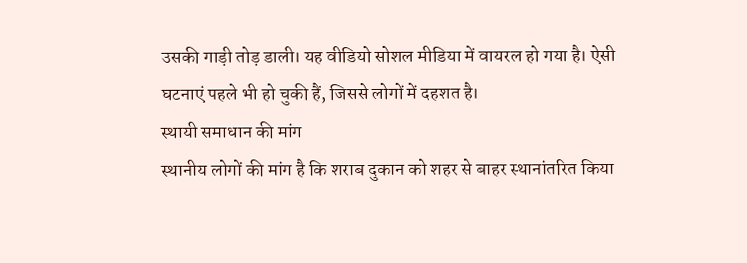उसकी गाड़ी तोड़ डाली। यह वीडियो सोशल मीडिया में वायरल हो गया है। ऐसी घटनाएं पहले भी हो चुकी हैं, जिससे लोगों में दहशत है।
स्थायी समाधान की मांग
स्थानीय लोगों की मांग है कि शराब दुकान को शहर से बाहर स्थानांतरित किया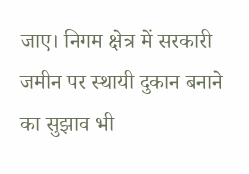जाए। निगम क्षेत्र में सरकारी जमीन पर स्थायी दुकान बनाने का सुझाव भी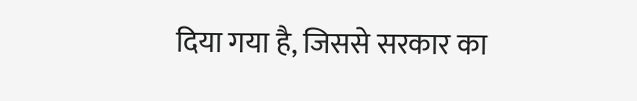दिया गया है, जिससे सरकार का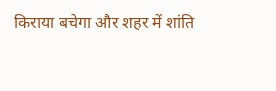किराया बचेगा और शहर में शांति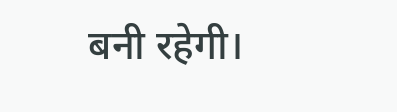बनी रहेगी।